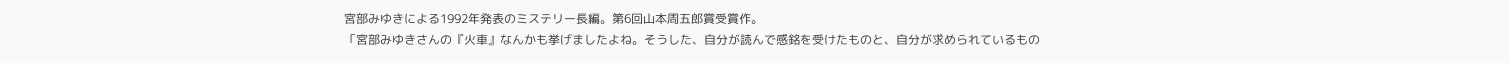宮部みゆきによる1992年発表のミステリー長編。第6回山本周五郎賞受賞作。
「宮部みゆきさんの『火車』なんかも挙げましたよね。そうした、自分が読んで感銘を受けたものと、自分が求められているもの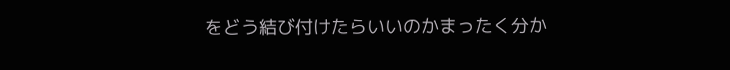をどう結び付けたらいいのかまったく分か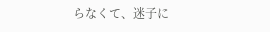らなくて、迷子に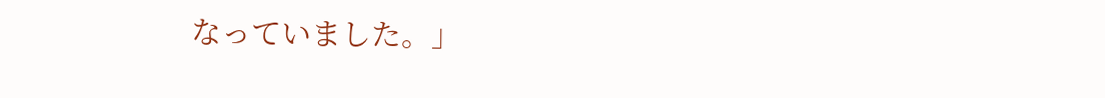なっていました。」